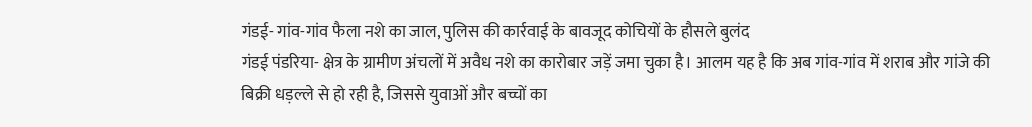गंडई- गांव-गांव फैला नशे का जाल, पुलिस की कार्रवाई के बावजूद कोचियों के हौसले बुलंद
गंडई पंडरिया- क्षेत्र के ग्रामीण अंचलों में अवैध नशे का कारोबार जड़ें जमा चुका है। आलम यह है कि अब गांव-गांव में शराब और गांजे की बिक्री धड़ल्ले से हो रही है, जिससे युवाओं और बच्चों का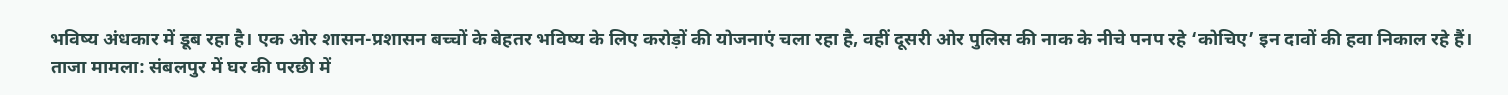भविष्य अंधकार में डूब रहा है। एक ओर शासन-प्रशासन बच्चों के बेहतर भविष्य के लिए करोड़ों की योजनाएं चला रहा है, वहीं दूसरी ओर पुलिस की नाक के नीचे पनप रहे ‘कोचिए’ इन दावों की हवा निकाल रहे हैं।
ताजा मामला: संबलपुर में घर की परछी में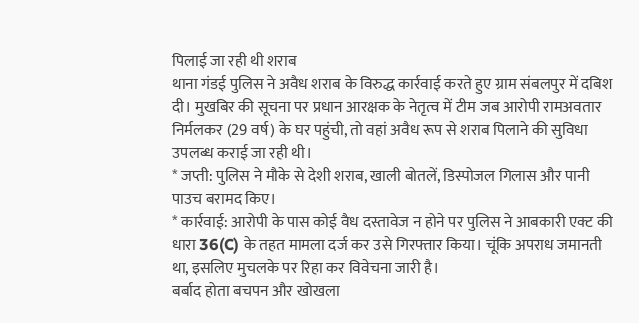पिलाई जा रही थी शराब
थाना गंडई पुलिस ने अवैध शराब के विरुद्ध कार्रवाई करते हुए ग्राम संबलपुर में दबिश दी। मुखबिर की सूचना पर प्रधान आरक्षक के नेतृत्व में टीम जब आरोपी रामअवतार निर्मलकर (29 वर्ष) के घर पहुंची, तो वहां अवैध रूप से शराब पिलाने की सुविधा उपलब्ध कराई जा रही थी।
* जप्ती: पुलिस ने मौके से देशी शराब, खाली बोतलें, डिस्पोजल गिलास और पानी पाउच बरामद किए।
* कार्रवाई: आरोपी के पास कोई वैध दस्तावेज न होने पर पुलिस ने आबकारी एक्ट की धारा 36(C) के तहत मामला दर्ज कर उसे गिरफ्तार किया। चूंकि अपराध जमानती था, इसलिए मुचलके पर रिहा कर विवेचना जारी है।
बर्बाद होता बचपन और खोखला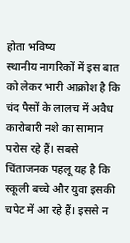होता भविष्य
स्थानीय नागरिकों में इस बात को लेकर भारी आक्रोश है कि चंद पैसों के लालच में अवैध कारोबारी नशे का सामान परोस रहे हैं। सबसे चिंताजनक पहलू यह है कि स्कूली बच्चे और युवा इसकी चपेट में आ रहे हैं। इससे न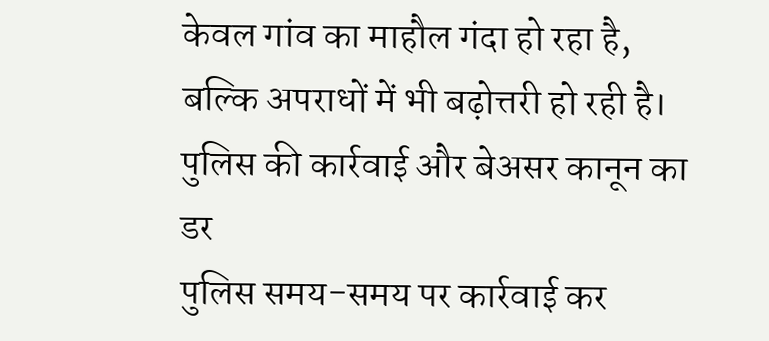केवल गांव का माहौल गंदा हो रहा है, बल्कि अपराधों में भी बढ़ोत्तरी हो रही है।
पुलिस की कार्रवाई और बेअसर कानून का डर
पुलिस समय-समय पर कार्रवाई कर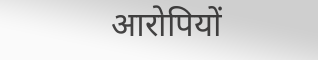आरोपियों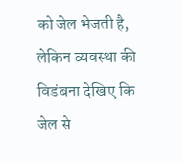को जेल भेजती है, लेकिन व्यवस्था की विडंबना देखिए कि जेल से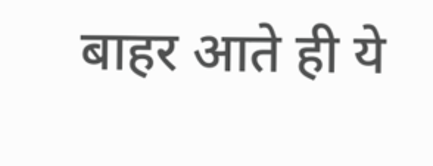बाहर आते ही ये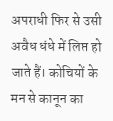अपराधी फिर से उसी अवैध धंधे में लिप्त हो जाते हैं। कोचियों के मन से कानून का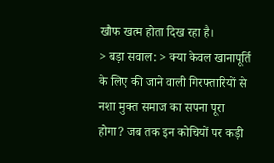खौफ खत्म होता दिख रहा है।
> बड़ा सवाल: > क्या केवल खानापूर्ति के लिए की जाने वाली गिरफ्तारियों से नशा मुक्त समाज का सपना पूरा होगा? जब तक इन कोचियों पर कड़ी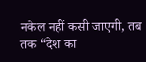नकेल नहीं कसी जाएगी, तब तक “देश का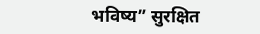भविष्य” सुरक्षित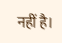नहीं है।